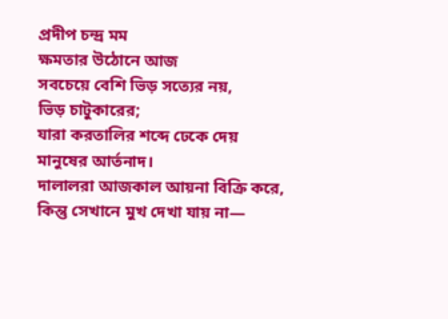প্রদীপ চন্দ্র মম
ক্ষমতার উঠোনে আজ
সবচেয়ে বেশি ভিড় সত্যের নয়,
ভিড় চাটুকারের;
যারা করতালির শব্দে ঢেকে দেয়
মানুষের আর্তনাদ।
দালালরা আজকাল আয়না বিক্রি করে,
কিন্তু সেখানে মুখ দেখা যায় না—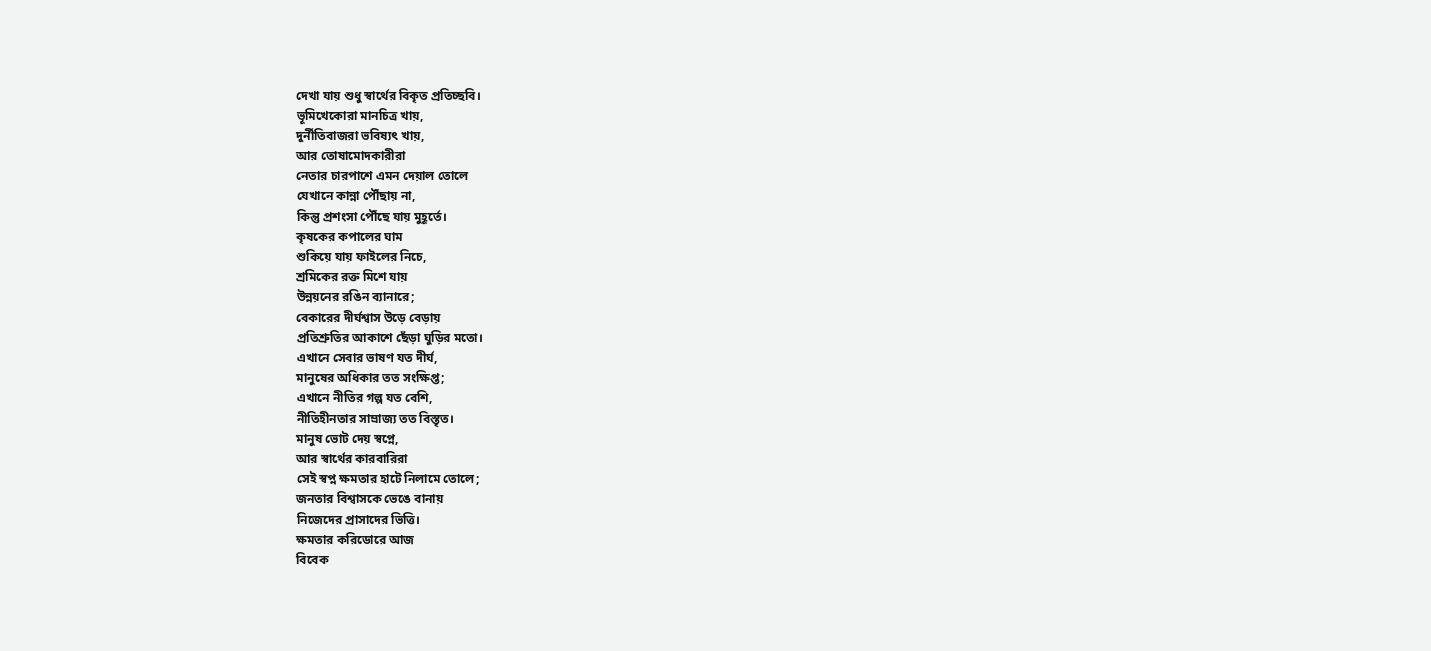দেখা যায় শুধু স্বার্থের বিকৃত প্রতিচ্ছবি।
ভূমিখেকোরা মানচিত্র খায়,
দুর্নীতিবাজরা ভবিষ্যৎ খায়,
আর তোষামোদকারীরা
নেতার চারপাশে এমন দেয়াল তোলে
যেখানে কান্না পৌঁছায় না,
কিন্তু প্রশংসা পৌঁছে যায় মুহূর্তে।
কৃষকের কপালের ঘাম
শুকিয়ে যায় ফাইলের নিচে,
শ্রমিকের রক্ত মিশে যায়
উন্নয়নের রঙিন ব্যানারে;
বেকারের দীর্ঘশ্বাস উড়ে বেড়ায়
প্রতিশ্রুতির আকাশে ছেঁড়া ঘুড়ির মতো।
এখানে সেবার ভাষণ যত দীর্ঘ,
মানুষের অধিকার তত সংক্ষিপ্ত;
এখানে নীতির গল্প যত বেশি,
নীতিহীনতার সাম্রাজ্য তত বিস্তৃত।
মানুষ ভোট দেয় স্বপ্নে,
আর স্বার্থের কারবারিরা
সেই স্বপ্ন ক্ষমতার হাটে নিলামে তোলে;
জনতার বিশ্বাসকে ভেঙে বানায়
নিজেদের প্রাসাদের ভিত্তি।
ক্ষমতার করিডোরে আজ
বিবেক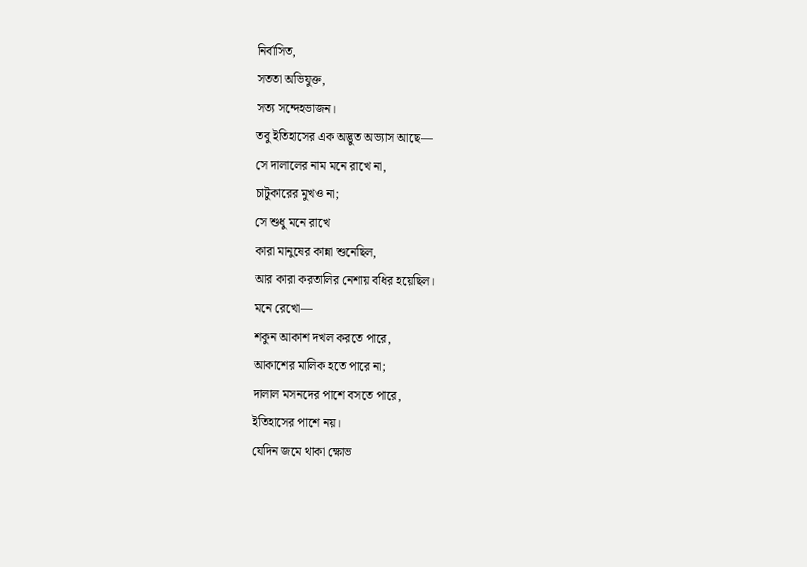নির্বাসিত,
সততা অভিযুক্ত,
সত্য সন্দেহভাজন।
তবু ইতিহাসের এক অদ্ভুত অভ্যাস আছে—
সে দালালের নাম মনে রাখে না,
চাটুকারের মুখও না;
সে শুধু মনে রাখে
কারা মানুষের কান্না শুনেছিল,
আর কারা করতালির নেশায় বধির হয়েছিল।
মনে রেখো—
শকুন আকাশ দখল করতে পারে,
আকাশের মালিক হতে পারে না;
দালাল মসনদের পাশে বসতে পারে,
ইতিহাসের পাশে নয়।
যেদিন জমে থাকা ক্ষোভ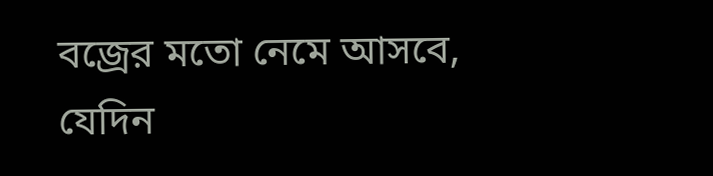বজ্রের মতো নেমে আসবে,
যেদিন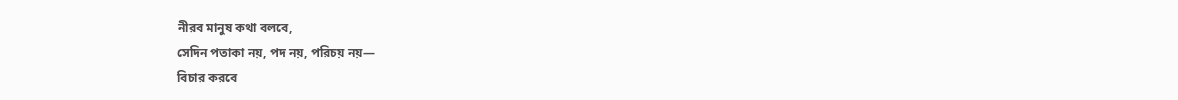নীরব মানুষ কথা বলবে,
সেদিন পতাকা নয়, পদ নয়, পরিচয় নয়—
বিচার করবে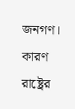জনগণ।
কারণ রাষ্ট্রের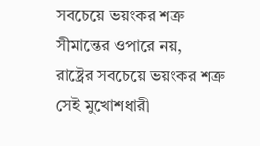সবচেয়ে ভয়ংকর শত্রু
সীমান্তের ওপারে নয়,
রাষ্ট্রের সবচেয়ে ভয়ংকর শত্রু
সেই মুখোশধারী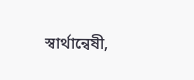স্বার্থান্বেষী,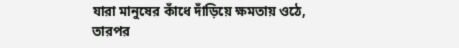যারা মানুষের কাঁধে দাঁড়িয়ে ক্ষমতায় ওঠে,
তারপর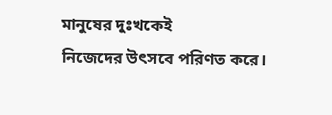মানুষের দুঃখকেই
নিজেদের উৎসবে পরিণত করে।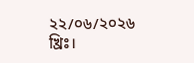২২/০৬/২০২৬ খ্রিঃ।